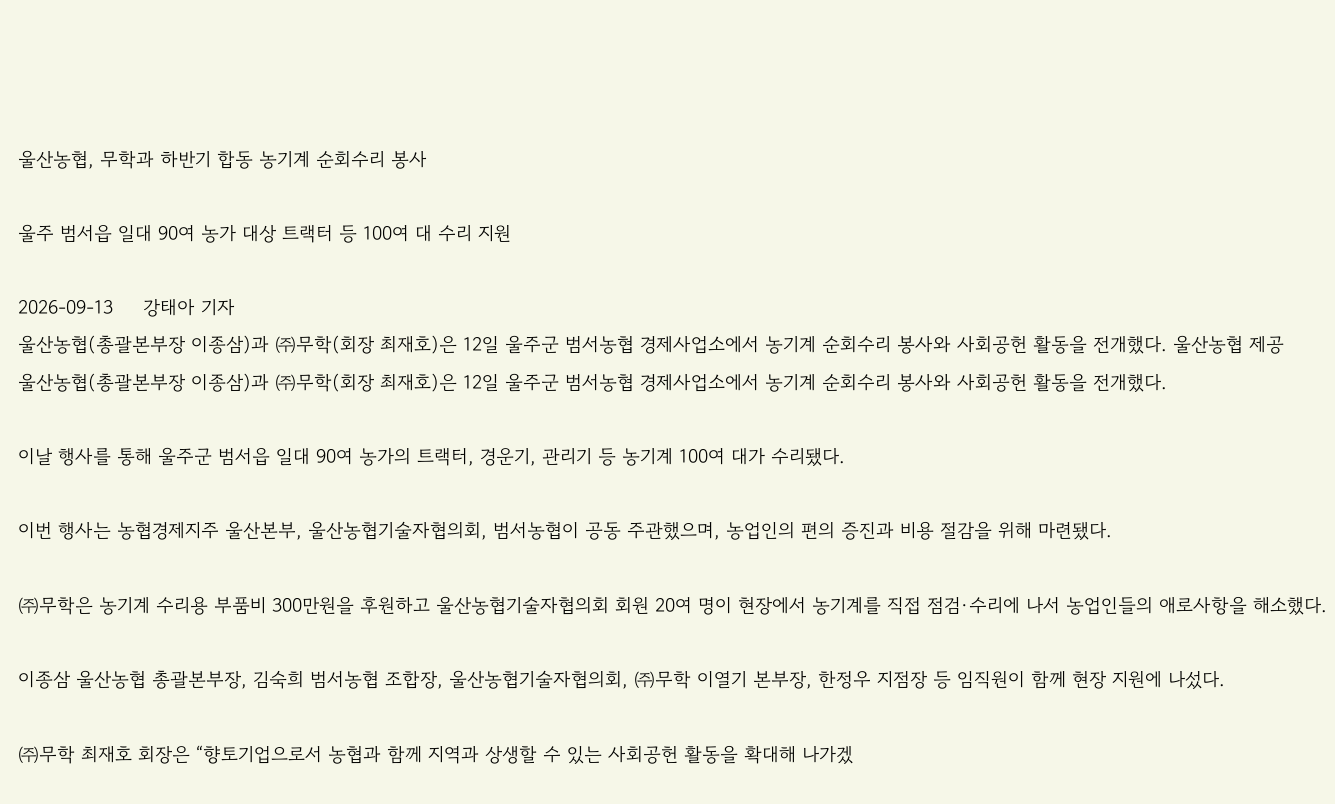울산농협, 무학과 하반기 합동 농기계 순회수리 봉사

울주 범서읍 일대 90여 농가 대상 트랙터 등 100여 대 수리 지원

2026-09-13     강태아 기자
울산농협(총괄본부장 이종삼)과 ㈜무학(회장 최재호)은 12일 울주군 범서농협 경제사업소에서 농기계 순회수리 봉사와 사회공헌 활동을 전개했다. 울산농협 제공
울산농협(총괄본부장 이종삼)과 ㈜무학(회장 최재호)은 12일 울주군 범서농협 경제사업소에서 농기계 순회수리 봉사와 사회공헌 활동을 전개했다.

이날 행사를 통해 울주군 범서읍 일대 90여 농가의 트랙터, 경운기, 관리기 등 농기계 100여 대가 수리됐다.

이번 행사는 농협경제지주 울산본부, 울산농협기술자협의회, 범서농협이 공동 주관했으며, 농업인의 편의 증진과 비용 절감을 위해 마련됐다.

㈜무학은 농기계 수리용 부품비 300만원을 후원하고 울산농협기술자협의회 회원 20여 명이 현장에서 농기계를 직접 점검·수리에 나서 농업인들의 애로사항을 해소했다.

이종삼 울산농협 총괄본부장, 김숙희 범서농협 조합장, 울산농협기술자협의회, ㈜무학 이열기 본부장, 한정우 지점장 등 임직원이 함께 현장 지원에 나섰다.

㈜무학 최재호 회장은 “향토기업으로서 농협과 함께 지역과 상생할 수 있는 사회공헌 활동을 확대해 나가겠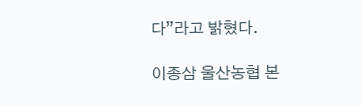다”라고 밝혔다.

이종삼 울산농협 본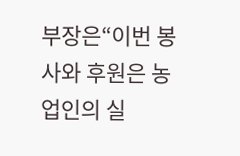부장은“이번 봉사와 후원은 농업인의 실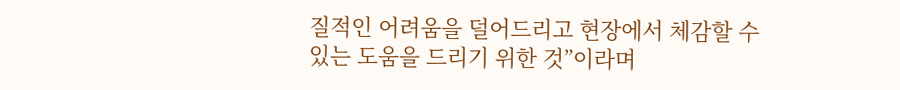질적인 어려움을 덜어드리고 현장에서 체감할 수 있는 도움을 드리기 위한 것”이라며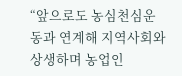“앞으로도 농심천심운동과 연계해 지역사회와 상생하며 농업인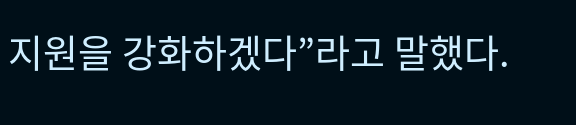지원을 강화하겠다”라고 말했다.